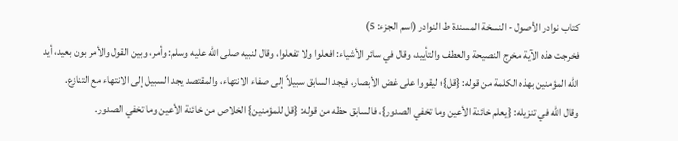كتاب نوادر الأصول - النسخة المسندة ط النوادر (اسم الجزء: 5)
فخرجت هذه الآية مخرج النصيحة والعطف والتأييد، وقال في سائر الأشياء: افعلوا ولا تفعلوا، وقال لنبيه صلى الله عليه وسلم: وأمر، وبين القول والأمر بون بعيد، أيد الله المؤمنين بهذه الكلمة من قوله: {قل}؛ ليقووا على غض الأبصار، فيجد السابق سبيلاً إلى صفاء الانتهاء، والمقتصد يجد السبيل إلى الانتهاء مع التنازع.
وقال الله في تنزيله: {يعلم خائنة الأعين وما تخفي الصدور}، فالسابق حظه من قوله: {قل للمؤمنين} الخلاص من خائنة الأعين وما تخفي الصدور.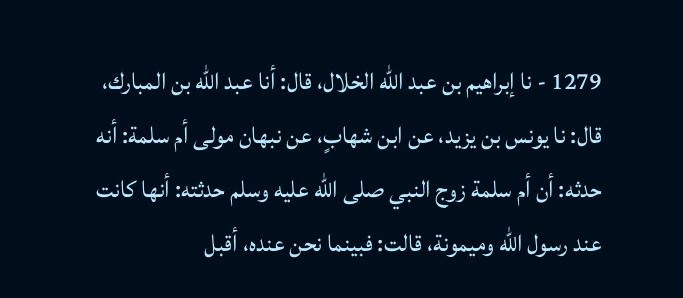1279 - نا إبراهيم بن عبد الله الخلال، قال: أنا عبد الله بن المبارك، قال: نا يونس بن يزيد، عن ابن شهابٍ، عن نبهان مولى أم سلمة: أنه حدثه: أن أم سلمة زوج النبي صلى الله عليه وسلم حدثته: أنها كانت عند رسول الله وميمونة، قالت: فبينما نحن عنده، أقبل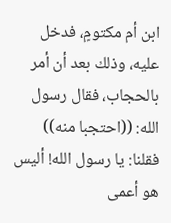ابن أم مكتومٍ، فدخل عليه، وذلك بعد أن أمر بالحجاب، فقال رسول الله: ((احتجبا منه)) فقلنا: يا رسول الله! أليس هو أعمى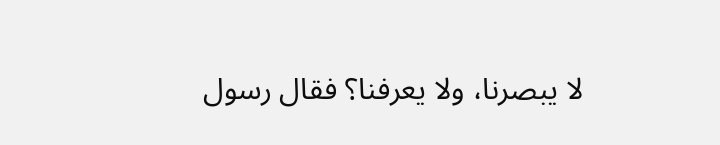لا يبصرنا، ولا يعرفنا؟ فقال رسول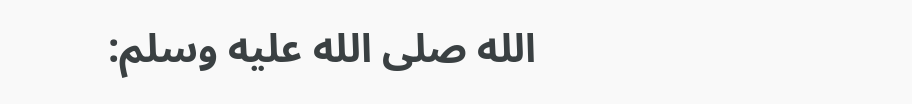الله صلى الله عليه وسلم: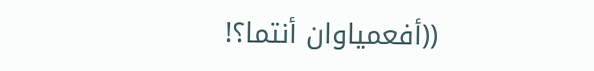((أفعمياوان أنتما؟!